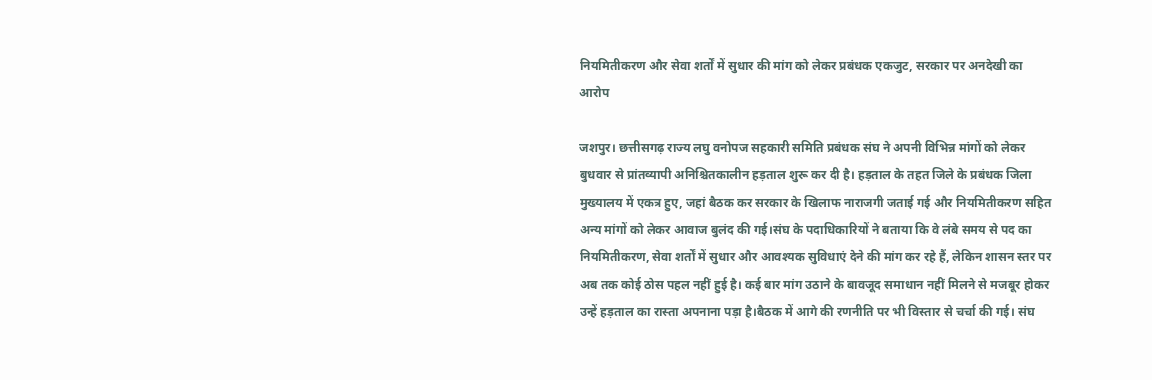नियमितीकरण और सेवा शर्तों में सुधार की मांग को लेकर प्रबंधक एकजुट, सरकार पर अनदेखी का आरोप

जशपुर। छत्तीसगढ़ राज्य लघु वनोपज सहकारी समिति प्रबंधक संघ ने अपनी विभिन्न मांगों को लेकर बुधवार से प्रांतव्यापी अनिश्चितकालीन हड़ताल शुरू कर दी है। हड़ताल के तहत जिले के प्रबंधक जिला मुख्यालय में एकत्र हुए, जहां बैठक कर सरकार के खिलाफ नाराजगी जताई गई और नियमितीकरण सहित अन्य मांगों को लेकर आवाज बुलंद की गई।संघ के पदाधिकारियों ने बताया कि वे लंबे समय से पद का नियमितीकरण, सेवा शर्तों में सुधार और आवश्यक सुविधाएं देने की मांग कर रहे हैं, लेकिन शासन स्तर पर अब तक कोई ठोस पहल नहीं हुई है। कई बार मांग उठाने के बावजूद समाधान नहीं मिलने से मजबूर होकर उन्हें हड़ताल का रास्ता अपनाना पड़ा है।बैठक में आगे की रणनीति पर भी विस्तार से चर्चा की गई। संघ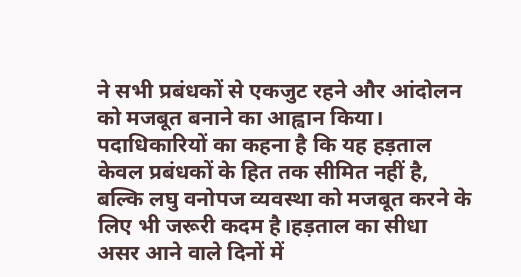ने सभी प्रबंधकों से एकजुट रहने और आंदोलन को मजबूत बनाने का आह्वान किया। पदाधिकारियों का कहना है कि यह हड़ताल केवल प्रबंधकों के हित तक सीमित नहीं है, बल्कि लघु वनोपज व्यवस्था को मजबूत करने के लिए भी जरूरी कदम है।हड़ताल का सीधा असर आने वाले दिनों में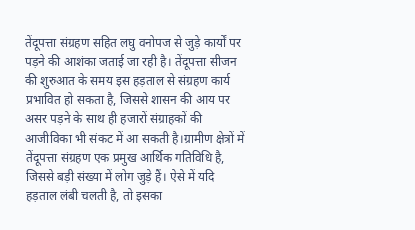तेंदूपत्ता संग्रहण सहित लघु वनोपज से जुड़े कार्यों पर पड़ने की आशंका जताई जा रही है। तेंदूपत्ता सीजन की शुरुआत के समय इस हड़ताल से संग्रहण कार्य प्रभावित हो सकता है, जिससे शासन की आय पर असर पड़ने के साथ ही हजारों संग्राहकों की आजीविका भी संकट में आ सकती है।ग्रामीण क्षेत्रों में तेंदूपत्ता संग्रहण एक प्रमुख आर्थिक गतिविधि है, जिससे बड़ी संख्या में लोग जुड़े हैं। ऐसे में यदि हड़ताल लंबी चलती है, तो इसका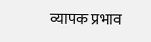व्यापक प्रभाव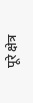पूरे क्षेत्र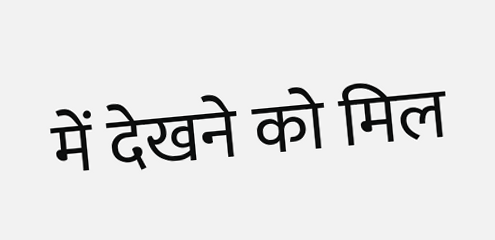में देखने को मिल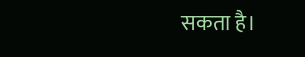सकता है।